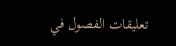تعليقات الفصول في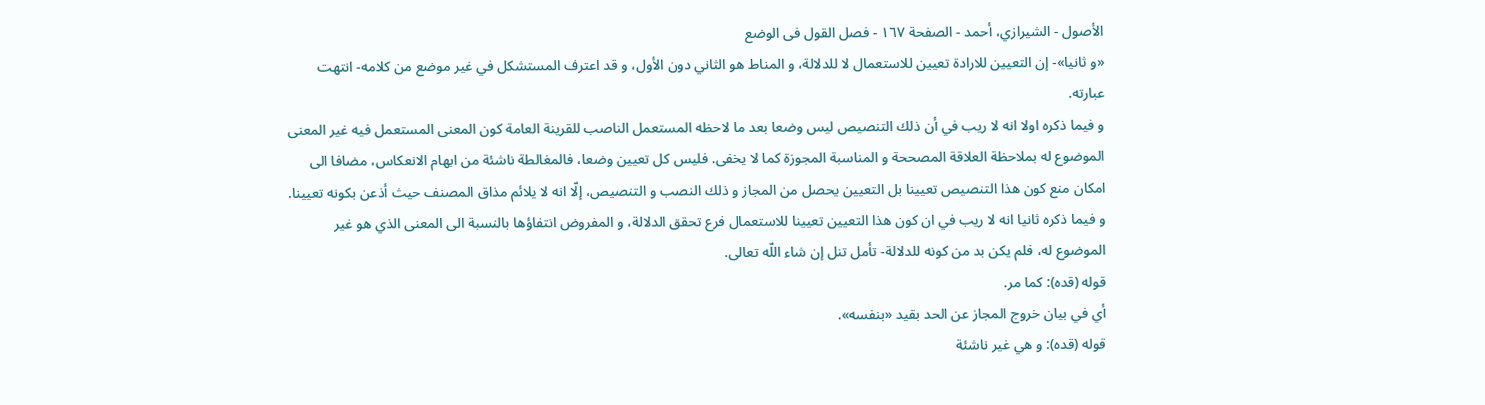الأصول - الشيرازي، أحمد - الصفحة ١٦٧ - فصل القول فى الوضع
«و ثانيا»- إن التعيين للارادة تعيين للاستعمال لا للدلالة، و المناط هو الثاني دون الأول، و قد اعترف المستشكل في غير موضع من كلامه- انتهت عبارته.
و فيما ذكره اولا انه لا ريب في أن ذلك التنصيص ليس وضعا بعد ما لاحظه المستعمل الناصب للقرينة العامة كون المعنى المستعمل فيه غير المعنى الموضوع له بملاحظة العلاقة المصححة و المناسبة المجوزة كما لا يخفى. فليس كل تعيين وضعا، فالمغالطة ناشئة من ابهام الانعكاس، مضافا الى امكان منع كون هذا التنصيص تعيينا بل التعيين يحصل من المجاز و ذلك النصب و التنصيص، إلّا انه لا يلائم مذاق المصنف حيث أذعن بكونه تعيينا.
و فيما ذكره ثانيا انه لا ريب في ان كون هذا التعيين تعيينا للاستعمال فرع تحقق الدلالة، و المفروض انتفاؤها بالنسبة الى المعنى الذي هو غير الموضوع له، فلم يكن بد من كونه للدلالة- تأمل تنل إن شاء اللّه تعالى.
قوله (قده): كما مر.
أي في بيان خروج المجاز عن الحد بقيد «بنفسه».
قوله (قده): و هي غير ناشئة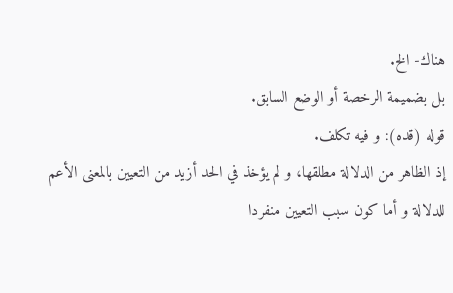هناك- الخ.
بل بضميمة الرخصة أو الوضع السابق.
قوله (قده): و فيه تكلف.
إذ الظاهر من الدلالة مطلقها، و لم يؤخذ في الحد أزيد من التعيين بالمعنى الأعم للدلالة و أما كون سبب التعيين منفردا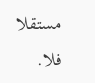مستقلا فلا.